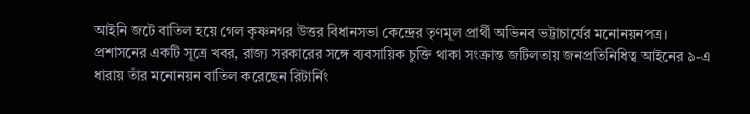আইনি জটে বাতিল হয়ে গেল কৃষ্ণনগর উত্তর বিধানসভা কেন্দ্রের তৃণমূল প্রার্থী অভিনব ভট্টাচার্যের মনোনয়নপত্র। প্রশাসনের একটি সূত্রে খবর, রাজ্য সরকারের সঙ্গে ব্যবসায়িক চুক্তি থাকা সংক্রান্ত জটিলতায় জনপ্রতিনিধিত্ব আইনের ৯-এ ধারায় তাঁর মনোনয়ন বাতিল করেছেন রিটার্নিং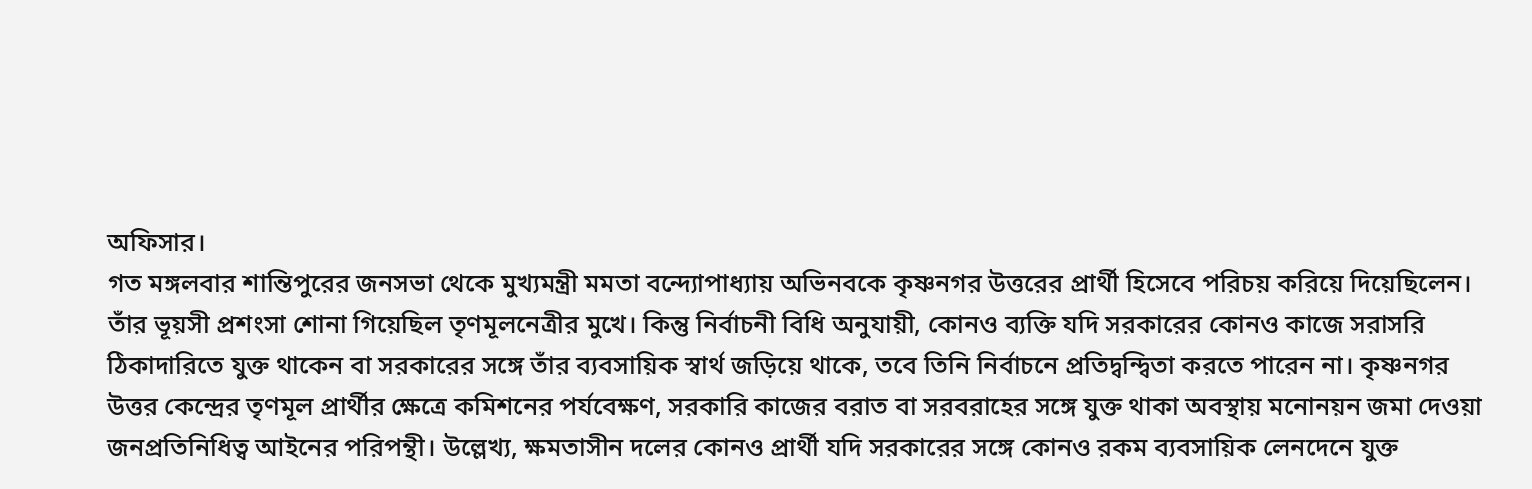অফিসার।
গত মঙ্গলবার শান্তিপুরের জনসভা থেকে মুখ্যমন্ত্রী মমতা বন্দ্যোপাধ্যায় অভিনবকে কৃষ্ণনগর উত্তরের প্রার্থী হিসেবে পরিচয় করিয়ে দিয়েছিলেন। তাঁর ভূয়সী প্রশংসা শোনা গিয়েছিল তৃণমূলনেত্রীর মুখে। কিন্তু নির্বাচনী বিধি অনুযায়ী, কোনও ব্যক্তি যদি সরকারের কোনও কাজে সরাসরি ঠিকাদারিতে যুক্ত থাকেন বা সরকারের সঙ্গে তাঁর ব্যবসায়িক স্বার্থ জড়িয়ে থাকে, তবে তিনি নির্বাচনে প্রতিদ্বন্দ্বিতা করতে পারেন না। কৃষ্ণনগর উত্তর কেন্দ্রের তৃণমূল প্রার্থীর ক্ষেত্রে কমিশনের পর্যবেক্ষণ, সরকারি কাজের বরাত বা সরবরাহের সঙ্গে যুক্ত থাকা অবস্থায় মনোনয়ন জমা দেওয়া জনপ্রতিনিধিত্ব আইনের পরিপন্থী। উল্লেখ্য, ক্ষমতাসীন দলের কোনও প্রার্থী যদি সরকারের সঙ্গে কোনও রকম ব্যবসায়িক লেনদেনে যুক্ত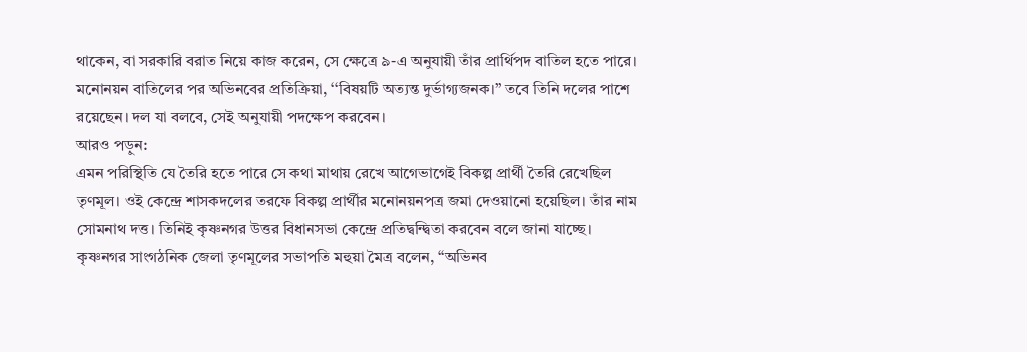থাকেন, বা সরকারি বরাত নিয়ে কাজ করেন, সে ক্ষেত্রে ৯-এ অনুযায়ী তাঁর প্রার্থিপদ বাতিল হতে পারে। মনোনয়ন বাতিলের পর অভিনবের প্রতিক্রিয়া, ‘‘বিষয়টি অত্যন্ত দুর্ভাগ্যজনক।’’ তবে তিনি দলের পাশে রয়েছেন। দল যা বলবে, সেই অনুযায়ী পদক্ষেপ করবেন।
আরও পড়ুন:
এমন পরিস্থিতি যে তৈরি হতে পারে সে কথা মাথায় রেখে আগেভাগেই বিকল্প প্রার্থী তৈরি রেখেছিল তৃণমূল। ওই কেন্দ্রে শাসকদলের তরফে বিকল্প প্রার্থীর মনোনয়নপত্র জমা দেওয়ানো হয়েছিল। তাঁর নাম সোমনাথ দত্ত। তিনিই কৃষ্ণনগর উত্তর বিধানসভা কেন্দ্রে প্রতিদ্বন্দ্বিতা করবেন বলে জানা যাচ্ছে। কৃষ্ণনগর সাংগঠনিক জেলা তৃণমূলের সভাপতি মহুয়া মৈত্র বলেন, ‘‘অভিনব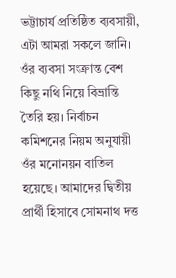ভট্টাচার্য প্রতিষ্ঠিত ব্যবসায়ী, এটা আমরা সকলে জানি। ওঁর ব্যবসা সংক্রান্ত বেশ কিছু নথি নিয়ে বিভ্রান্তি তৈরি হয়। নির্বাচন কমিশনের নিয়ম অনুযায়ী ওঁর মনোনয়ন বাতিল হয়েছে। আমাদের দ্বিতীয় প্রার্থী হিসাবে সোমনাথ দত্ত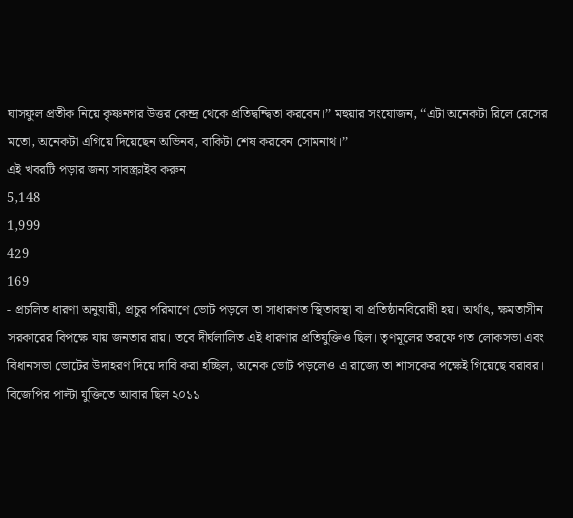ঘাসফুল প্রতীক নিয়ে কৃষ্ণনগর উত্তর কেন্দ্র থেকে প্রতিদ্বন্দ্বিতা করবেন।’’ মহুয়ার সংযোজন, ‘‘এটা অনেকটা রিলে রেসের মতো, অনেকটা এগিয়ে দিয়েছেন অভিনব, বাকিটা শেষ করবেন সোমনাথ।’’
এই খবরটি পড়ার জন্য সাবস্ক্রাইব করুন
5,148
1,999
429
169
- প্রচলিত ধারণা অনুযায়ী, প্রচুর পরিমাণে ভোট পড়লে তা সাধারণত স্থিতাবস্থা বা প্রতিষ্ঠানবিরোধী হয়। অর্থাৎ, ক্ষমতাসীন সরকারের বিপক্ষে যায় জনতার রায়। তবে দীর্ঘলালিত এই ধারণার প্রতিযুক্তিও ছিল। তৃণমূলের তরফে গত লোকসভা এবং বিধানসভা ভোটের উদাহরণ দিয়ে দাবি করা হচ্ছিল, অনেক ভোট পড়লেও এ রাজ্যে তা শাসকের পক্ষেই গিয়েছে বরাবর। বিজেপির পাল্টা যুক্তিতে আবার ছিল ২০১১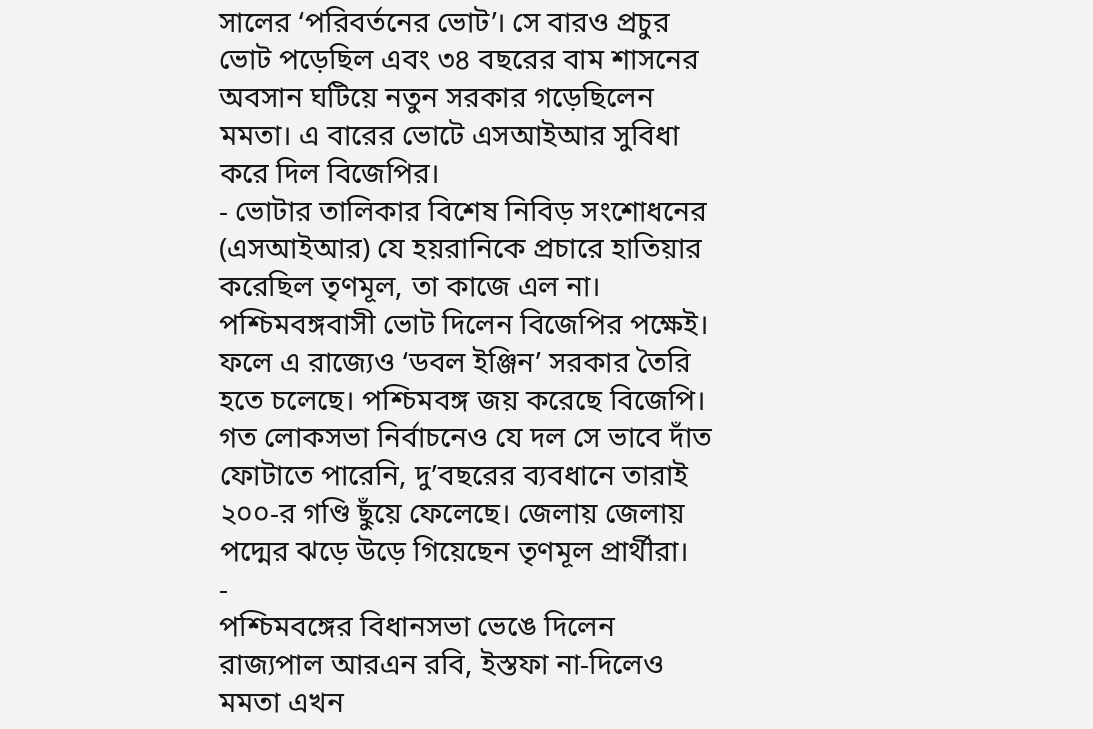সালের ‘পরিবর্তনের ভোট’। সে বারও প্রচুর ভোট পড়েছিল এবং ৩৪ বছরের বাম শাসনের অবসান ঘটিয়ে নতুন সরকার গড়েছিলেন মমতা। এ বারের ভোটে এসআইআর সুবিধা করে দিল বিজেপির।
- ভোটার তালিকার বিশেষ নিবিড় সংশোধনের (এসআইআর) যে হয়রানিকে প্রচারে হাতিয়ার করেছিল তৃণমূল, তা কাজে এল না। পশ্চিমবঙ্গবাসী ভোট দিলেন বিজেপির পক্ষেই। ফলে এ রাজ্যেও ‘ডবল ইঞ্জিন’ সরকার তৈরি হতে চলেছে। পশ্চিমবঙ্গ জয় করেছে বিজেপি। গত লোকসভা নির্বাচনেও যে দল সে ভাবে দাঁত ফোটাতে পারেনি, দু’বছরের ব্যবধানে তারাই ২০০-র গণ্ডি ছুঁয়ে ফেলেছে। জেলায় জেলায় পদ্মের ঝড়ে উড়ে গিয়েছেন তৃণমূল প্রার্থীরা।
-
পশ্চিমবঙ্গের বিধানসভা ভেঙে দিলেন রাজ্যপাল আরএন রবি, ইস্তফা না-দিলেও মমতা এখন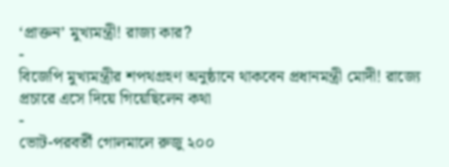‘প্রাক্তন’ মুখ্যমন্ত্রী! রাজ্য কার?
-
বিজেপি মুখ্যমন্ত্রীর শপথগ্রহণ অনুষ্ঠানে থাকবেন প্রধানমন্ত্রী মোদী! রাজ্যে প্রচারে এসে দিয়ে গিয়েছিলেন কথা
-
ভোট-পরবর্তী গোলমালে রুজু ২০০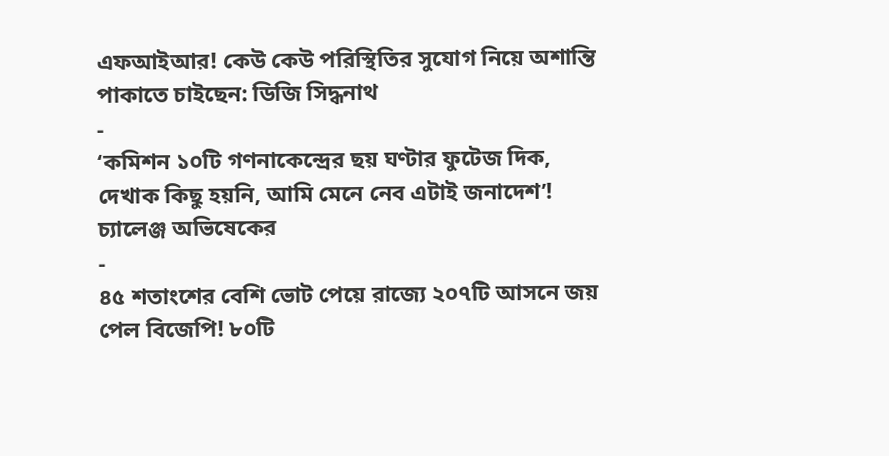এফআইআর! কেউ কেউ পরিস্থিতির সুযোগ নিয়ে অশান্তি পাকাতে চাইছেন: ডিজি সিদ্ধনাথ
-
‘কমিশন ১০টি গণনাকেন্দ্রের ছয় ঘণ্টার ফুটেজ দিক, দেখাক কিছু হয়নি, আমি মেনে নেব এটাই জনাদেশ’! চ্যালেঞ্জ অভিষেকের
-
৪৫ শতাংশের বেশি ভোট পেয়ে রাজ্যে ২০৭টি আসনে জয় পেল বিজেপি! ৮০টি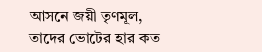আসনে জয়ী তৃণমূল, তাদের ভোটের হার কত